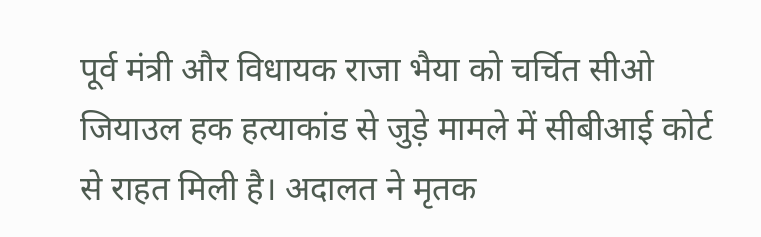पूर्व मंत्री और विधायक राजा भैया को चर्चित सीओ जियाउल हक हत्याकांड से जुड़े मामले में सीबीआई कोर्ट से राहत मिली है। अदालत ने मृतक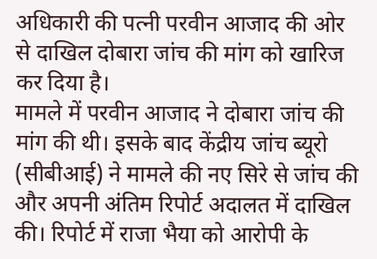अधिकारी की पत्नी परवीन आजाद की ओर से दाखिल दोबारा जांच की मांग को खारिज कर दिया है।
मामले में परवीन आजाद ने दोबारा जांच की मांग की थी। इसके बाद केंद्रीय जांच ब्यूरो (सीबीआई) ने मामले की नए सिरे से जांच की और अपनी अंतिम रिपोर्ट अदालत में दाखिल की। रिपोर्ट में राजा भैया को आरोपी के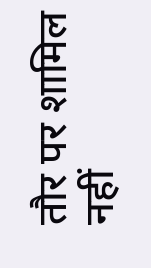तौर पर शामिल नहीं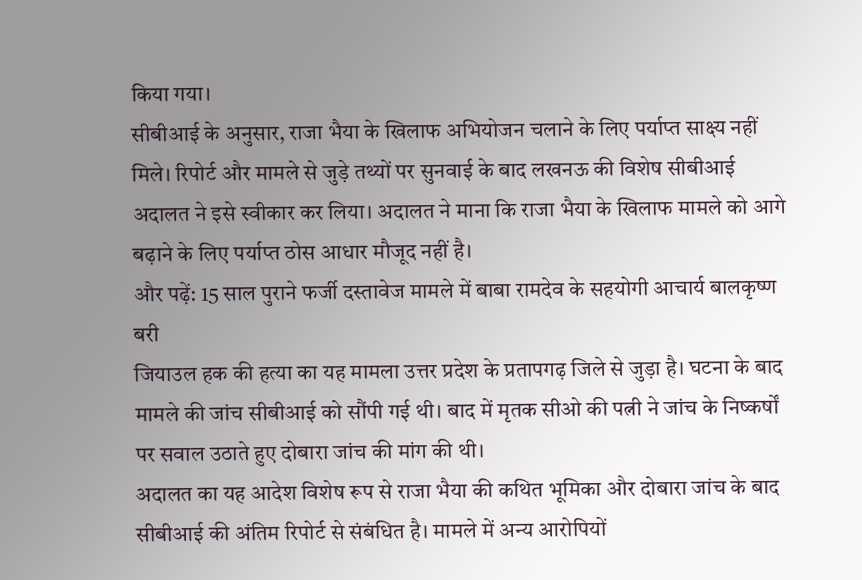किया गया।
सीबीआई के अनुसार, राजा भैया के खिलाफ अभियोजन चलाने के लिए पर्याप्त साक्ष्य नहीं मिले। रिपोर्ट और मामले से जुड़े तथ्यों पर सुनवाई के बाद लखनऊ की विशेष सीबीआई अदालत ने इसे स्वीकार कर लिया। अदालत ने माना कि राजा भैया के खिलाफ मामले को आगे बढ़ाने के लिए पर्याप्त ठोस आधार मौजूद नहीं है।
और पढ़ें: 15 साल पुराने फर्जी दस्तावेज मामले में बाबा रामदेव के सहयोगी आचार्य बालकृष्ण बरी
जियाउल हक की हत्या का यह मामला उत्तर प्रदेश के प्रतापगढ़ जिले से जुड़ा है। घटना के बाद मामले की जांच सीबीआई को सौंपी गई थी। बाद में मृतक सीओ की पत्नी ने जांच के निष्कर्षों पर सवाल उठाते हुए दोबारा जांच की मांग की थी।
अदालत का यह आदेश विशेष रूप से राजा भैया की कथित भूमिका और दोबारा जांच के बाद सीबीआई की अंतिम रिपोर्ट से संबंधित है। मामले में अन्य आरोपियों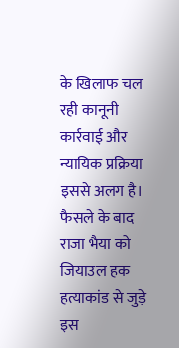के खिलाफ चल रही कानूनी कार्रवाई और न्यायिक प्रक्रिया इससे अलग है।
फैसले के बाद राजा भैया को जियाउल हक हत्याकांड से जुड़े इस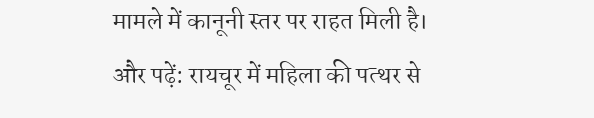मामले में कानूनी स्तर पर राहत मिली है।
और पढ़ें: रायचूर में महिला की पत्थर से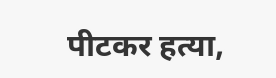पीटकर हत्या,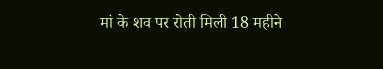मां के शव पर रोती मिली 18 महीने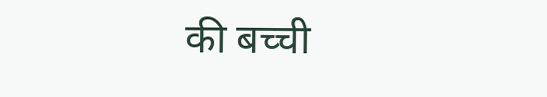की बच्ची